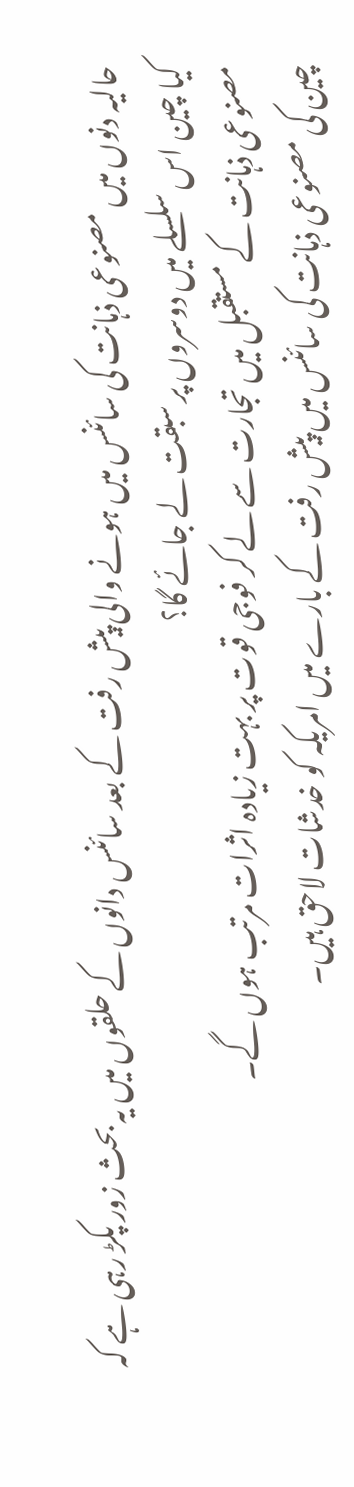حالیہ دنوں میں مصنوعی ذہانت کی سائنس میں ہونے والی پیش رفت کے بعد سائنس دانوں کے حلقوں میں یہ بحث زور پکڑ رہی ہے کہ کیا چین اس سلسلے میں دوسروں پر سبقت لے جائے گا؟
مصنوعی ذہانت کے مستقبل میں تجارت سے لے کر فوجی قوت پر بہت زیادہ اثرات مرتب ہوں گے۔
چین کی مصنوعی ذہانت کی سائنس میں پیش رفت کے بارے میں امریکہ کو خدشات لاحق ہیں۔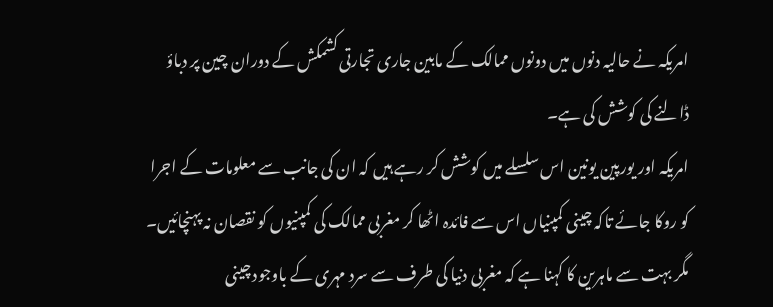امریکہ نے حالیہ دنوں میں دونوں ممالک کے مابین جاری تجارتی کشمکش کے دوران چین پر دباؤ ڈالنے کی کوشش کی ہے۔
امریکہ اور یورپین یونین اس سلسلے میں کوشش کر رہے ہیں کہ ان کی جانب سے معلومات کے اجرا کو روکا جائے تاکہ چینی کمپنیاں اس سے فائدہ اٹھا کر مغربی ممالک کی کمپنیوں کو نقصان نہ پہنچائیں۔
مگر بہت سے ماہرین کا کہنا ہے کہ مغربی دنیا کی طرف سے سرد مہری کے باوجود چینی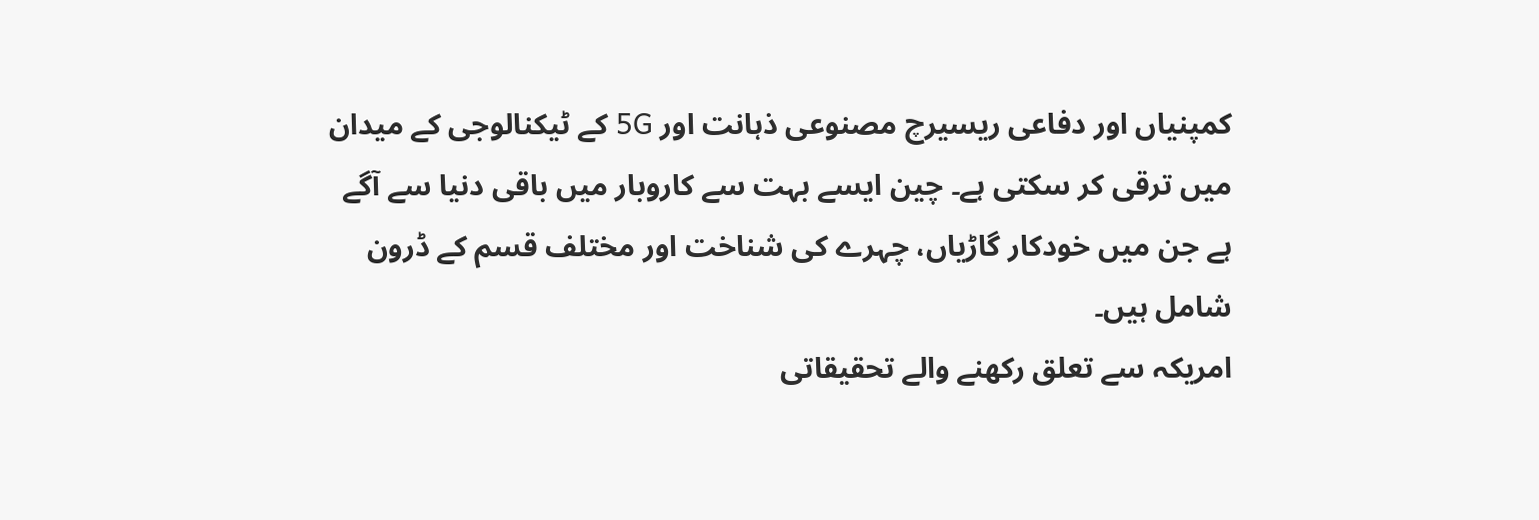کمپنیاں اور دفاعی ریسیرچ مصنوعی ذہانت اور 5G کے ٹیکنالوجی کے میدان میں ترقی کر سکتی ہے۔ چین ایسے بہت سے کاروبار میں باقی دنیا سے آگے ہے جن میں خودکار گاڑیاں، چہرے کی شناخت اور مختلف قسم کے ڈرون شامل ہیں۔
امریکہ سے تعلق رکھنے والے تحقیقاتی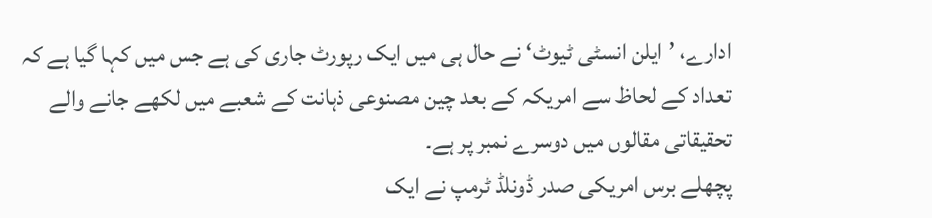ادارے، ’ایلن انسٹی ٹیوٹ‘ نے حال ہی میں ایک رپورٹ جاری کی ہے جس میں کہا گیا ہے کہ تعداد کے لحاظ سے امریکہ کے بعد چین مصنوعی ذہانت کے شعبے میں لکھے جانے والے تحقیقاتی مقالوں میں دوسرے نمبر پر ہے۔
پچھلے برس امریکی صدر ڈونلڈ ٹرمپ نے ایک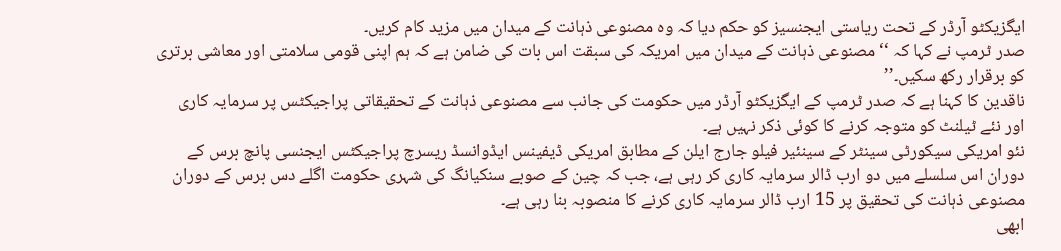ایگزیکٹو آرڈر کے تحت ریاستی ایجنسیز کو حکم دیا کہ وہ مصنوعی ذہانت کے میدان میں مزید کام کریں۔
صدر ٹرمپ نے کہا کہ ‘‘مصنوعی ذہانت کے میدان میں امریکہ کی سبقت اس بات کی ضامن ہے کہ ہم اپنی قومی سلامتی اور معاشی برتری کو برقرار رکھ سکیں۔’’
ناقدین کا کہنا ہے کہ صدر ٹرمپ کے ایگزیکٹو آرڈر میں حکومت کی جانب سے مصنوعی ذہانت کے تحقیقاتی پراجیکٹس پر سرمایہ کاری اور نئے ٹیلنٹ کو متوجہ کرنے کا کوئی ذکر نہیں ہے۔
نئو امریکی سیکورٹی سینٹر کے سینئیر فیلو جارج ایلن کے مطابق امریکی ڈیفینس ایڈوانسڈ ریسرچ پراجیکٹس ایجنسی پانچ برس کے دوران اس سلسلے میں دو ارب ڈالر سرمایہ کاری کر رہی ہے، جب کہ چین کے صوبے سنکیانگ کی شہری حکومت اگلے دس برس کے دوران مصنوعی ذہانت کی تحقیق پر 15 ارب ڈالر سرمایہ کاری کرنے کا منصوبہ بنا رہی ہے۔
ابھی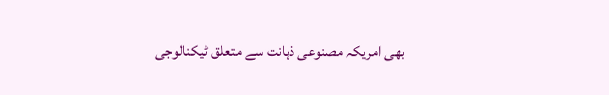بھی امریکہ مصنوعی ذہانت سے متعلق ٹیکنالوجی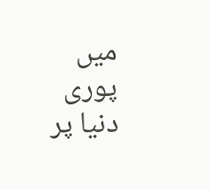میں پوری دنیا پر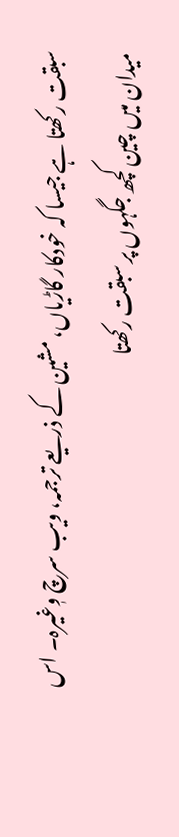سبقت رکھتا ہے جیسا کہ خودکار گاڑیاں، مشین کے ذریعے ترجمہ، ویب سرچ وٖغیرہ۔ اس میدان میں چین کچھ جگہوں پر سبقت رکھتا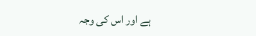ہے اور اس کی وجہ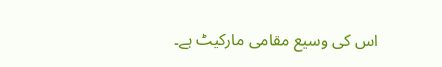اس کی وسیع مقامی مارکیٹ ہے۔